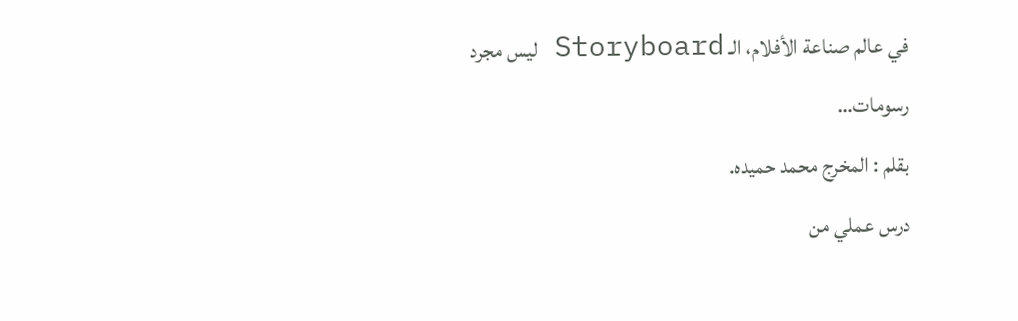في عالم صناعة الأفلام، الـ Storyboard ليس مجرد رسومات…
بقلم : المخرج محمد حميده.
درس عملي من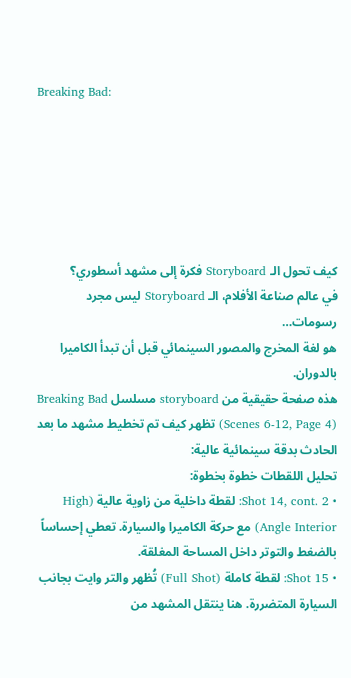Breaking Bad:






كيف تحول الـ Storyboard فكرة إلى مشهد أسطوري؟
في عالم صناعة الأفلام، الـ Storyboard ليس مجرد رسومات…
هو لغة المخرج والمصور السينمائي قبل أن تبدأ الكاميرا بالدوران.
هذه صفحة حقيقية من storyboard مسلسل Breaking Bad (Scenes 6-12, Page 4) تظهر كيف تم تخطيط مشهد ما بعد الحادث بدقة سينمائية عالية:
تحليل اللقطات خطوة بخطوة:
• Shot 14, cont. 2: لقطة داخلية من زاوية عالية (High Angle Interior) مع حركة الكاميرا والسيارة. تعطي إحساساً بالضغط والتوتر داخل المساحة المغلقة.
• Shot 15: لقطة كاملة (Full Shot) تُظهر والتر وايت بجانب السيارة المتضررة. هنا ينتقل المشهد من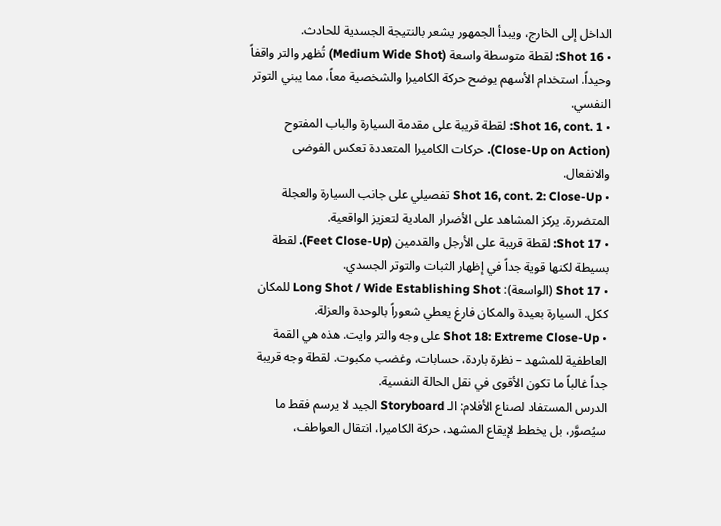الداخل إلى الخارج، ويبدأ الجمهور يشعر بالنتيجة الجسدية للحادث.
• Shot 16: لقطة متوسطة واسعة (Medium Wide Shot) تُظهر والتر واقفاً وحيداً. استخدام الأسهم يوضح حركة الكاميرا والشخصية معاً، مما يبني التوتر النفسي.
• Shot 16, cont. 1: لقطة قريبة على مقدمة السيارة والباب المفتوح (Close-Up on Action). حركات الكاميرا المتعددة تعكس الفوضى والانفعال.
• Shot 16, cont. 2: Close-Up تفصيلي على جانب السيارة والعجلة المتضررة. يركز المشاهد على الأضرار المادية لتعزيز الواقعية.
• Shot 17: لقطة قريبة على الأرجل والقدمين (Feet Close-Up). لقطة بسيطة لكنها قوية جداً في إظهار الثبات والتوتر الجسدي.
• Shot 17 (الواسعة): Long Shot / Wide Establishing Shot للمكان ككل. السيارة بعيدة والمكان فارغ يعطي شعوراً بالوحدة والعزلة.
• Shot 18: Extreme Close-Up على وجه والتر وايت. هذه هي القمة العاطفية للمشهد – نظرة باردة، حسابات، وغضب مكبوت. لقطة وجه قريبة جداً غالباً ما تكون الأقوى في نقل الحالة النفسية.
الدرس المستفاد لصناع الأفلام: الـ Storyboard الجيد لا يرسم فقط ما سيُصوَّر، بل يخطط لإيقاع المشهد، حركة الكاميرا، انتقال العواطف،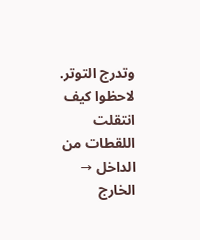وتدرج التوتر.
لاحظوا كيف انتقلت اللقطات من الداخل → الخارج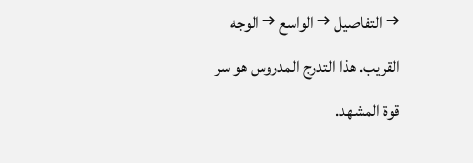→ التفاصيل → الواسع → الوجه القريب. هذا التدرج المدروس هو سر قوة المشهد.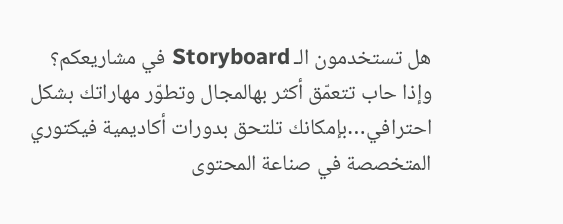هل تستخدمون الـ Storyboard في مشاريعكم؟
وإذا حاب تتعمّق أكثر بهالمجال وتطوّر مهاراتك بشكل احترافي…بإمكانك تلتحق بدورات أكاديمية فيكتوري المتخصصة في صناعة المحتوى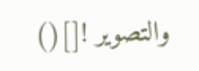والتصوير ![]()